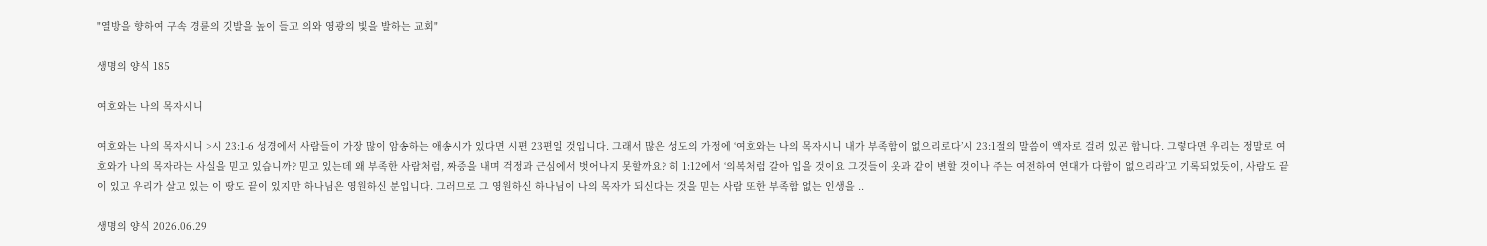"열방을 향하여 구속 경륜의 깃발을 높이 들고 의와 영광의 빛을 발하는 교회"

생명의 양식 185

여호와는 나의 목자시니

여호와는 나의 목자시니 >시 23:1-6 성경에서 사람들이 가장 많이 암송하는 애송시가 있다면 시편 23편일 것입니다. 그래서 많은 성도의 가정에 ‘여호와는 나의 목자시니 내가 부족함이 없으리로다’시 23:1절의 말씀이 액자로 걸려 있곤 합니다. 그렇다면 우리는 정말로 여호와가 나의 목자라는 사실을 믿고 있습니까? 믿고 있는데 왜 부족한 사람처럼, 짜증을 내며 걱정과 근심에서 벗어나지 못할까요? 히 1:12에서 ‘의복처럼 갈아 입을 것이요 그것들이 옷과 같이 변할 것이나 주는 여전하여 연대가 다함이 없으리라’고 기록되었듯이, 사람도 끝이 있고 우리가 살고 있는 이 땅도 끝이 있지만 하나님은 영원하신 분입니다. 그러므로 그 영원하신 하나님이 나의 목자가 되신다는 것을 믿는 사람 또한 부족함 없는 인생을 ..

생명의 양식 2026.06.29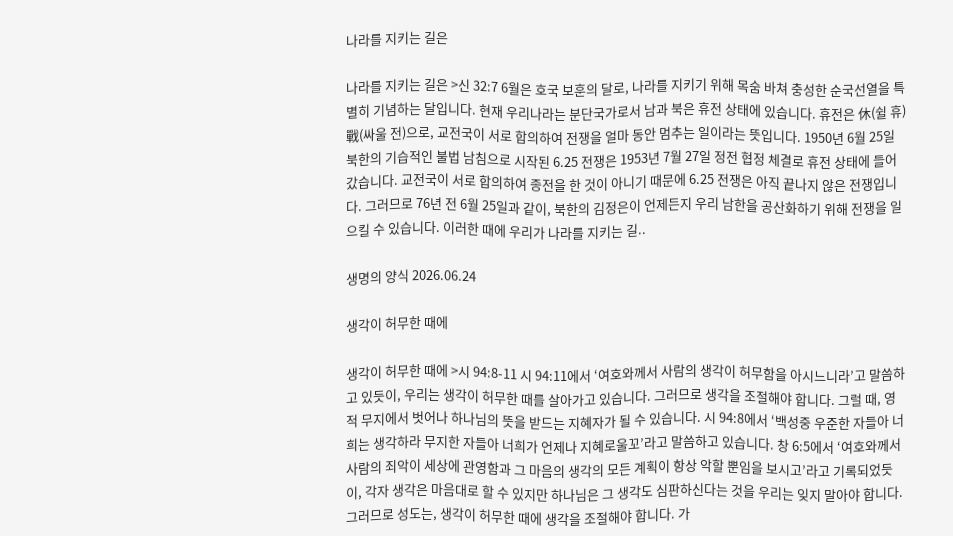나라를 지키는 길은

나라를 지키는 길은 >신 32:7 6월은 호국 보훈의 달로, 나라를 지키기 위해 목숨 바쳐 충성한 순국선열을 특별히 기념하는 달입니다. 현재 우리나라는 분단국가로서 남과 북은 휴전 상태에 있습니다. 휴전은 休(쉴 휴) 戰(싸울 전)으로, 교전국이 서로 합의하여 전쟁을 얼마 동안 멈추는 일이라는 뜻입니다. 1950년 6월 25일 북한의 기습적인 불법 남침으로 시작된 6.25 전쟁은 1953년 7월 27일 정전 협정 체결로 휴전 상태에 들어갔습니다. 교전국이 서로 합의하여 종전을 한 것이 아니기 때문에 6.25 전쟁은 아직 끝나지 않은 전쟁입니다. 그러므로 76년 전 6월 25일과 같이, 북한의 김정은이 언제든지 우리 남한을 공산화하기 위해 전쟁을 일으킬 수 있습니다. 이러한 때에 우리가 나라를 지키는 길..

생명의 양식 2026.06.24

생각이 허무한 때에

생각이 허무한 때에 >시 94:8-11 시 94:11에서 ‘여호와께서 사람의 생각이 허무함을 아시느니라’고 말씀하고 있듯이, 우리는 생각이 허무한 때를 살아가고 있습니다. 그러므로 생각을 조절해야 합니다. 그럴 때, 영적 무지에서 벗어나 하나님의 뜻을 받드는 지혜자가 될 수 있습니다. 시 94:8에서 ‘백성중 우준한 자들아 너희는 생각하라 무지한 자들아 너희가 언제나 지혜로울꼬’라고 말씀하고 있습니다. 창 6:5에서 ‘여호와께서 사람의 죄악이 세상에 관영함과 그 마음의 생각의 모든 계획이 항상 악할 뿐임을 보시고’라고 기록되었듯이, 각자 생각은 마음대로 할 수 있지만 하나님은 그 생각도 심판하신다는 것을 우리는 잊지 말아야 합니다. 그러므로 성도는, 생각이 허무한 때에 생각을 조절해야 합니다. 가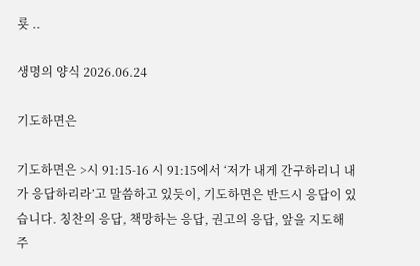룟 ..

생명의 양식 2026.06.24

기도하면은

기도하면은 >시 91:15-16 시 91:15에서 ‘저가 내게 간구하리니 내가 응답하리라’고 말씀하고 있듯이, 기도하면은 반드시 응답이 있습니다. 칭찬의 응답, 책망하는 응답, 권고의 응답, 앞을 지도해 주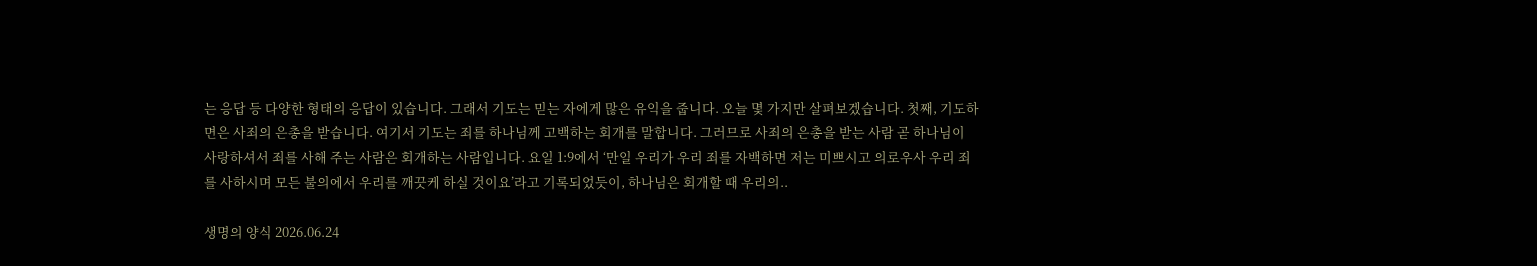는 응답 등 다양한 형태의 응답이 있습니다. 그래서 기도는 믿는 자에게 많은 유익을 줍니다. 오늘 몇 가지만 살펴보겠습니다. 첫째, 기도하면은 사죄의 은총을 받습니다. 여기서 기도는 죄를 하나님께 고백하는 회개를 말합니다. 그러므로 사죄의 은총을 받는 사람 곧 하나님이 사랑하셔서 죄를 사해 주는 사람은 회개하는 사람입니다. 요일 1:9에서 ‘만일 우리가 우리 죄를 자백하면 저는 미쁘시고 의로우사 우리 죄를 사하시며 모든 불의에서 우리를 깨끗케 하실 것이요’라고 기록되었듯이, 하나님은 회개할 때 우리의..

생명의 양식 2026.06.24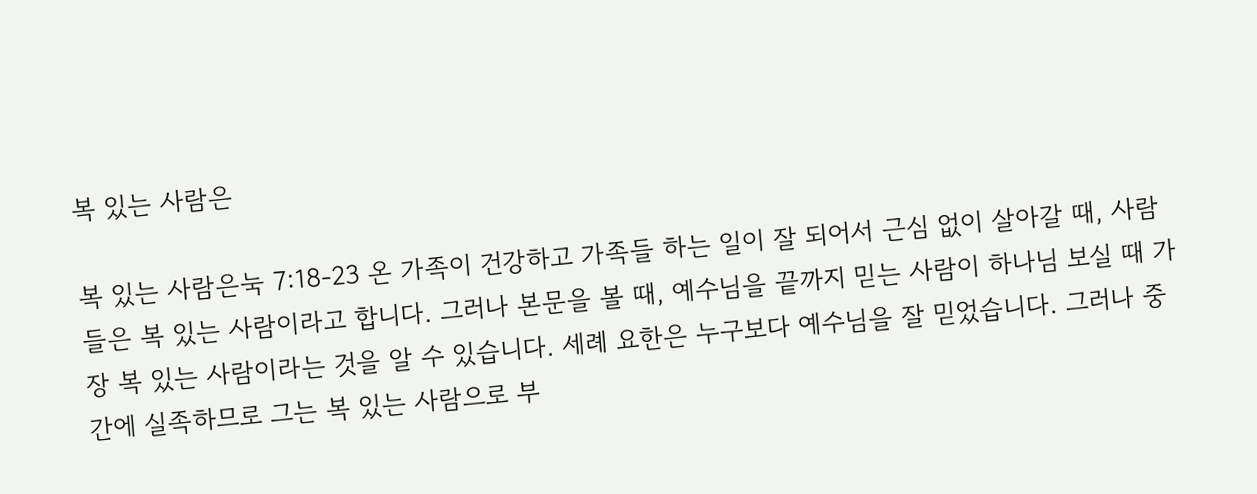복 있는 사람은

복 있는 사람은눅 7:18-23 온 가족이 건강하고 가족들 하는 일이 잘 되어서 근심 없이 살아갈 때, 사람들은 복 있는 사람이라고 합니다. 그러나 본문을 볼 때, 예수님을 끝까지 믿는 사람이 하나님 보실 때 가장 복 있는 사람이라는 것을 알 수 있습니다. 세례 요한은 누구보다 예수님을 잘 믿었습니다. 그러나 중간에 실족하므로 그는 복 있는 사람으로 부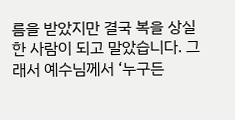름을 받았지만 결국 복을 상실한 사람이 되고 말았습니다. 그래서 예수님께서 ‘누구든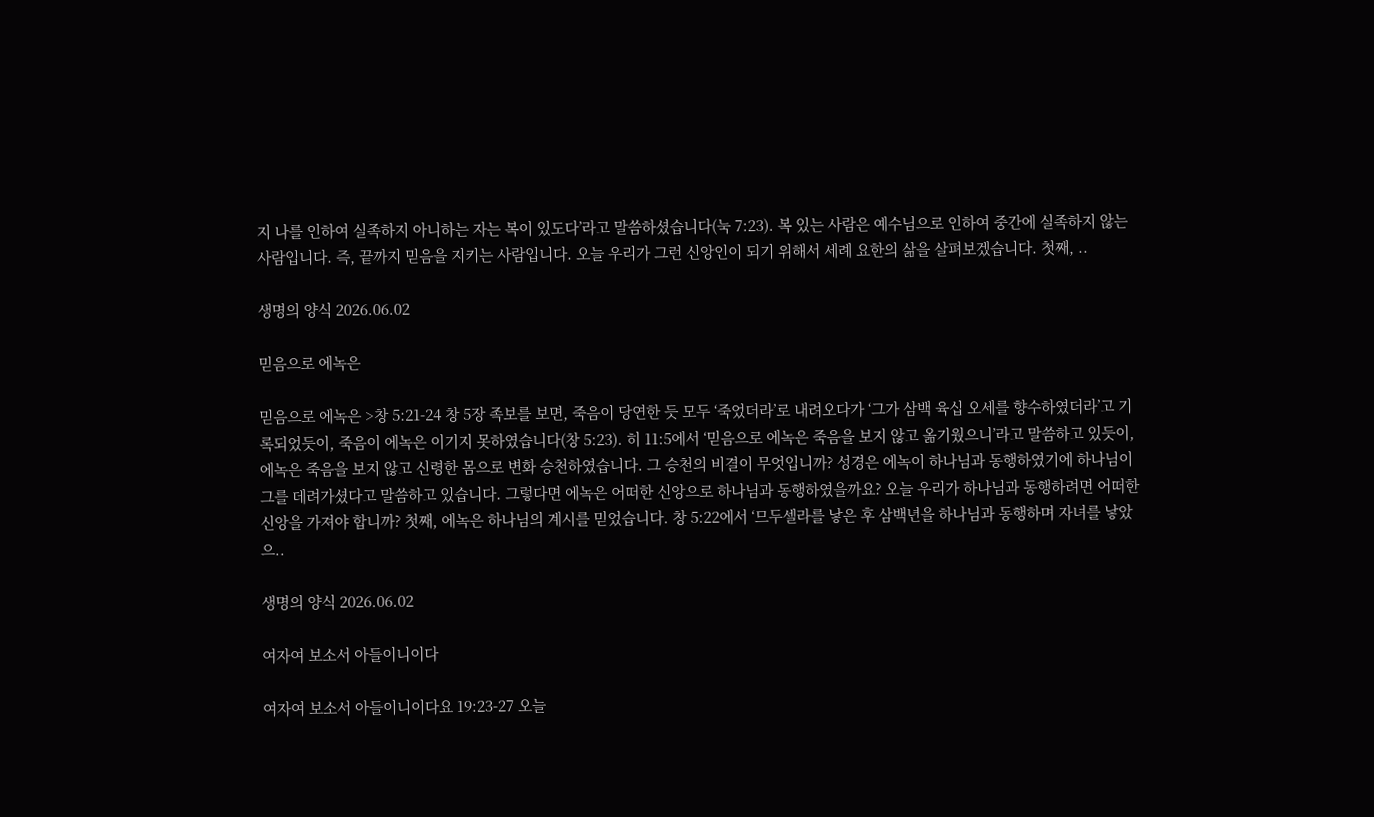지 나를 인하여 실족하지 아니하는 자는 복이 있도다’라고 말씀하셨습니다(눅 7:23). 복 있는 사람은 예수님으로 인하여 중간에 실족하지 않는 사람입니다. 즉, 끝까지 믿음을 지키는 사람입니다. 오늘 우리가 그런 신앙인이 되기 위해서 세례 요한의 삶을 살펴보겠습니다. 첫째, ..

생명의 양식 2026.06.02

믿음으로 에녹은

믿음으로 에녹은 >창 5:21-24 창 5장 족보를 보면, 죽음이 당연한 듯 모두 ‘죽었더라’로 내려오다가 ‘그가 삼백 육십 오세를 향수하였더라’고 기록되었듯이, 죽음이 에녹은 이기지 못하였습니다(창 5:23). 히 11:5에서 ‘믿음으로 에녹은 죽음을 보지 않고 옮기웠으니’라고 말씀하고 있듯이, 에녹은 죽음을 보지 않고 신령한 몸으로 변화 승천하였습니다. 그 승천의 비결이 무엇입니까? 성경은 에녹이 하나님과 동행하였기에 하나님이 그를 데려가셨다고 말씀하고 있습니다. 그렇다면 에녹은 어떠한 신앙으로 하나님과 동행하였을까요? 오늘 우리가 하나님과 동행하려면 어떠한 신앙을 가져야 합니까? 첫째, 에녹은 하나님의 계시를 믿었습니다. 창 5:22에서 ‘므두셀라를 낳은 후 삼백년을 하나님과 동행하며 자녀를 낳았으..

생명의 양식 2026.06.02

여자여 보소서 아들이니이다

여자여 보소서 아들이니이다요 19:23-27 오늘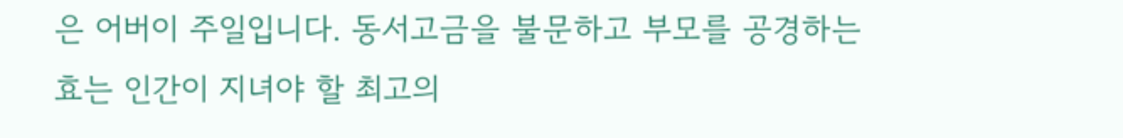은 어버이 주일입니다. 동서고금을 불문하고 부모를 공경하는 효는 인간이 지녀야 할 최고의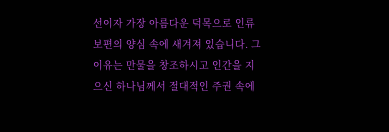선이자 가장 아름다운 덕목으로 인류 보편의 양심 속에 새겨져 있습니다. 그 이유는 만물을 창조하시고 인간을 지으신 하나님께서 절대적인 주권 속에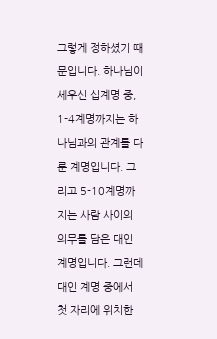그렇게 정하셨기 때문입니다. 하나님이 세우신 십계명 중, 1-4계명까지는 하나님과의 관계를 다룬 계명입니다. 그리고 5-10계명까지는 사람 사이의 의무를 담은 대인 계명입니다. 그런데 대인 계명 중에서 첫 자리에 위치한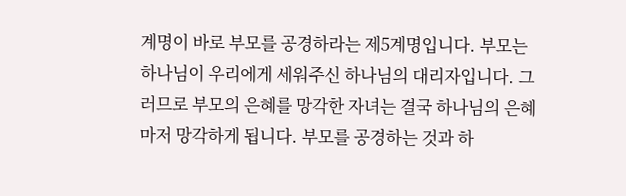계명이 바로 부모를 공경하라는 제5계명입니다. 부모는 하나님이 우리에게 세워주신 하나님의 대리자입니다. 그러므로 부모의 은혜를 망각한 자녀는 결국 하나님의 은혜마저 망각하게 됩니다. 부모를 공경하는 것과 하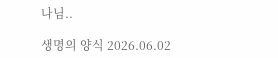나님..

생명의 양식 2026.06.02